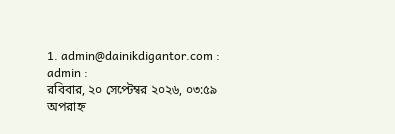1. admin@dainikdigantor.com : admin :
রবিবার, ২০ সেপ্টেম্বর ২০২৬, ০৩:৫৯ অপরাহ্ন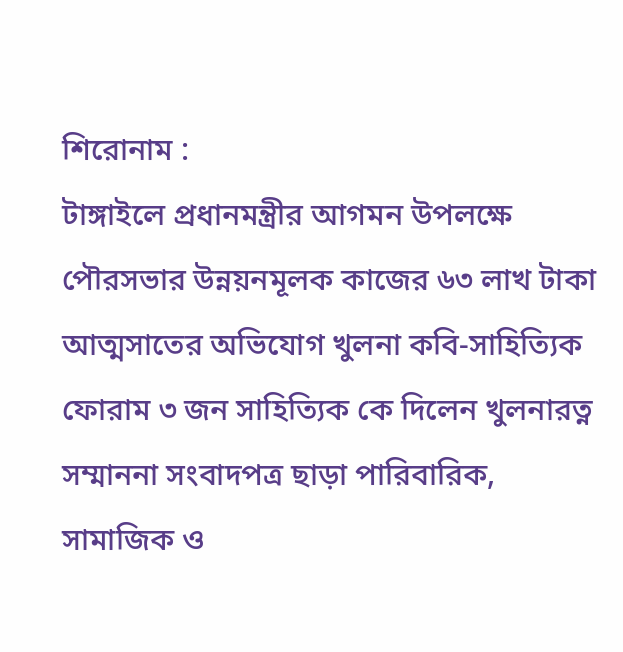শিরোনাম :
টাঙ্গাইলে প্রধানমন্ত্রীর আগমন উপলক্ষে পৌরসভার উন্নয়নমূলক কাজের ৬৩ লাখ টাকা আত্মসাতের অভিযোগ খুলনা কবি-সাহিত্যিক ফোরাম ৩ জন সাহিত্যিক কে দিলেন খুলনারত্ন সম্মাননা সংবাদপত্র ছাড়া পারিবারিক, সামাজিক ও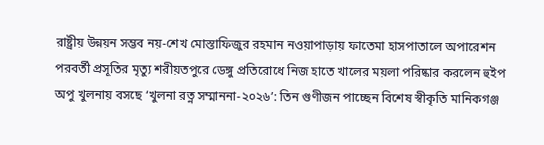রাষ্ট্রীয় উন্নয়ন সম্ভব নয়-শেখ মোস্তাফিজুর রহমান নওয়াপাড়ায় ফাতেমা হাসপাতালে অপারেশন পরবর্তী প্রসূতির মৃত্যু শরীয়তপুরে ডেঙ্গু প্রতিরোধে নিজ হাতে খালের ময়লা পরিষ্কার করলেন হুইপ অপু খুলনায় বসছে ‘খুলনা রত্ন সম্মাননা-২০২৬’: তিন গুণীজন পাচ্ছেন বিশেষ স্বীকৃতি মানিকগঞ্জ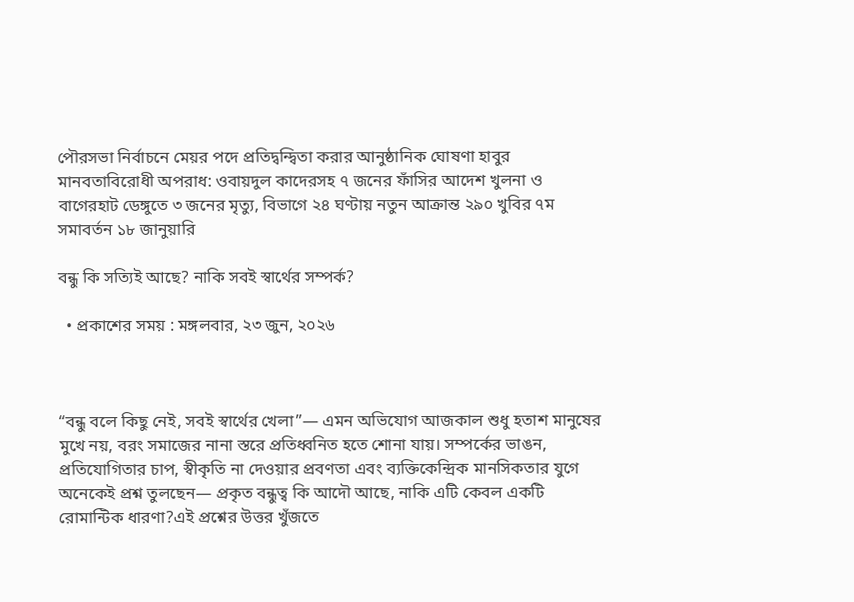পৌরসভা নির্বাচনে মেয়র পদে প্রতিদ্বন্দ্বিতা করার আনুষ্ঠানিক ঘোষণা হাবুর মানবতাবিরোধী অপরাধ: ওবায়দুল কাদেরসহ ৭ জনের ফাঁসির আদেশ খুলনা ও বাগেরহাট ডেঙ্গুতে ৩ জনের মৃত্যু, বিভাগে ২৪ ঘণ্টায় নতুন আক্রান্ত ২৯০ খুবির ৭ম সমাবর্তন ১৮ জানুয়ারি

বন্ধু কি সত্যিই আছে? নাকি সবই স্বার্থের সম্পর্ক?

  • প্রকাশের সময় : মঙ্গলবার, ২৩ জুন, ২০২৬



“বন্ধু বলে কিছু নেই, সবই স্বার্থের খেলা”— এমন অভিযোগ আজকাল শুধু হতাশ মানুষের মুখে নয়, বরং সমাজের নানা স্তরে প্রতিধ্বনিত হতে শোনা যায়। সম্পর্কের ভাঙন, প্রতিযোগিতার চাপ, স্বীকৃতি না দেওয়ার প্রবণতা এবং ব্যক্তিকেন্দ্রিক মানসিকতার যুগে অনেকেই প্রশ্ন তুলছেন— প্রকৃত বন্ধুত্ব কি আদৌ আছে, নাকি এটি কেবল একটি রোমান্টিক ধারণা?এই প্রশ্নের উত্তর খুঁজতে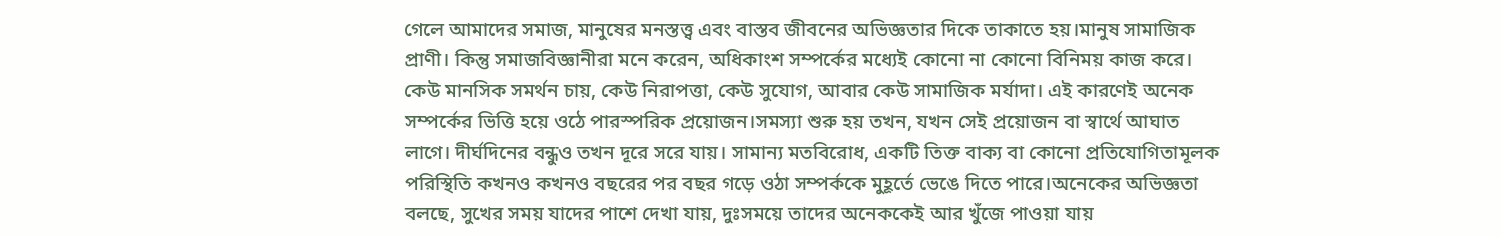গেলে আমাদের সমাজ, মানুষের মনস্তত্ত্ব এবং বাস্তব জীবনের অভিজ্ঞতার দিকে তাকাতে হয়।মানুষ সামাজিক প্রাণী। কিন্তু সমাজবিজ্ঞানীরা মনে করেন, অধিকাংশ সম্পর্কের মধ্যেই কোনো না কোনো বিনিময় কাজ করে। কেউ মানসিক সমর্থন চায়, কেউ নিরাপত্তা, কেউ সুযোগ, আবার কেউ সামাজিক মর্যাদা। এই কারণেই অনেক সম্পর্কের ভিত্তি হয়ে ওঠে পারস্পরিক প্রয়োজন।সমস্যা শুরু হয় তখন, যখন সেই প্রয়োজন বা স্বার্থে আঘাত লাগে। দীর্ঘদিনের বন্ধুও তখন দূরে সরে যায়। সামান্য মতবিরোধ, একটি তিক্ত বাক্য বা কোনো প্রতিযোগিতামূলক পরিস্থিতি কখনও কখনও বছরের পর বছর গড়ে ওঠা সম্পর্ককে মুহূর্তে ভেঙে দিতে পারে।অনেকের অভিজ্ঞতা বলছে, সুখের সময় যাদের পাশে দেখা যায়, দুঃসময়ে তাদের অনেককেই আর খুঁজে পাওয়া যায়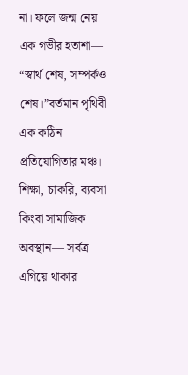না। ফলে জন্ম নেয় এক গভীর হতাশা— “স্বার্থ শেষ, সম্পর্কও শেষ।”বর্তমান পৃথিবী এক কঠিন প্রতিযোগিতার মঞ্চ। শিক্ষা, চাকরি, ব্যবসা কিংবা সামাজিক অবস্থান— সর্বত্র এগিয়ে থাকার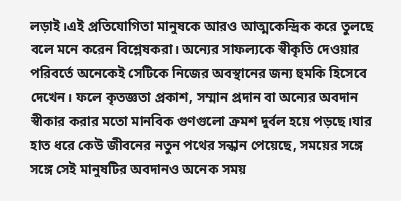লড়াই।এই প্রতিযোগিতা মানুষকে আরও আত্মকেন্দ্রিক করে তুলছে বলে মনে করেন বিশ্লেষকরা। অন্যের সাফল্যকে স্বীকৃতি দেওয়ার পরিবর্তে অনেকেই সেটিকে নিজের অবস্থানের জন্য হুমকি হিসেবে দেখেন। ফলে কৃতজ্ঞতা প্রকাশ, সম্মান প্রদান বা অন্যের অবদান স্বীকার করার মতো মানবিক গুণগুলো ক্রমশ দুর্বল হয়ে পড়ছে।যার হাত ধরে কেউ জীবনের নতুন পথের সন্ধান পেয়েছে, সময়ের সঙ্গে সঙ্গে সেই মানুষটির অবদানও অনেক সময়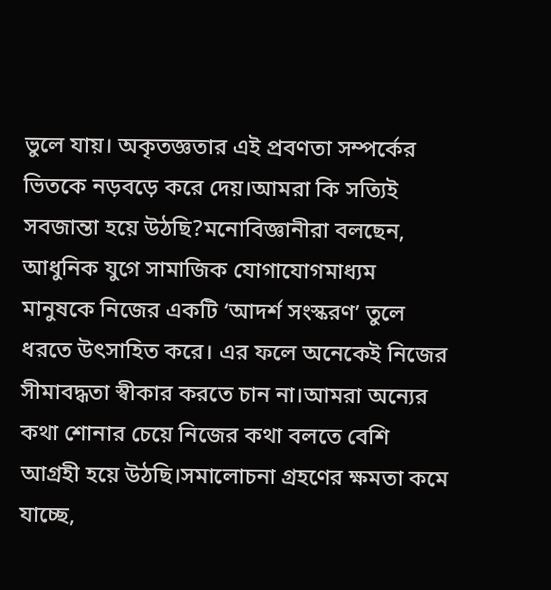ভুলে যায়। অকৃতজ্ঞতার এই প্রবণতা সম্পর্কের ভিতকে নড়বড়ে করে দেয়।আমরা কি সত্যিই সবজান্তা হয়ে উঠছি?মনোবিজ্ঞানীরা বলছেন, আধুনিক যুগে সামাজিক যোগাযোগমাধ্যম মানুষকে নিজের একটি ‘আদর্শ সংস্করণ’ তুলে ধরতে উৎসাহিত করে। এর ফলে অনেকেই নিজের সীমাবদ্ধতা স্বীকার করতে চান না।আমরা অন্যের কথা শোনার চেয়ে নিজের কথা বলতে বেশি আগ্রহী হয়ে উঠছি।সমালোচনা গ্রহণের ক্ষমতা কমে যাচ্ছে,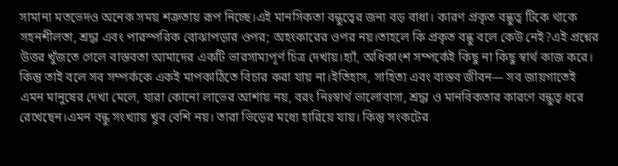সামান্য মতভেদও অনেক সময় শত্রুতায় রূপ নিচ্ছে।এই মানসিকতা বন্ধুত্বের জন্য বড় বাধা। কারণ প্রকৃত বন্ধুত্ব টিকে থাকে সহনশীলতা, শ্রদ্ধা এবং পারস্পরিক বোঝাপড়ার ওপর; অহংকারের ওপর নয়।তাহলে কি প্রকৃত বন্ধু বলে কেউ নেই?এই প্রশ্নের উত্তর খুঁজতে গেলে বাস্তবতা আমাদের একটি ভারসাম্যপূর্ণ চিত্র দেখায়।হ্যাঁ, অধিকাংশ সম্পর্কেই কিছু না কিছু স্বার্থ কাজ করে। কিন্তু তাই বলে সব সম্পর্ককে একই মাপকাঠিতে বিচার করা যায় না।ইতিহাস, সাহিত্য এবং বাস্তব জীবন— সব জায়গাতেই এমন মানুষের দেখা মেলে, যারা কোনো লাভের আশায় নয়, বরং নিঃস্বার্থ ভালোবাসা, শ্রদ্ধা ও মানবিকতার কারণে বন্ধুত্ব ধরে রেখেছেন।এমন বন্ধু সংখ্যায় খুব বেশি নয়। তারা ভিড়ের মধ্যে হারিয়ে যায়। কিন্তু সংকটের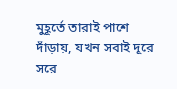মুহূর্তে তারাই পাশে দাঁড়ায়, যখন সবাই দূরে সরে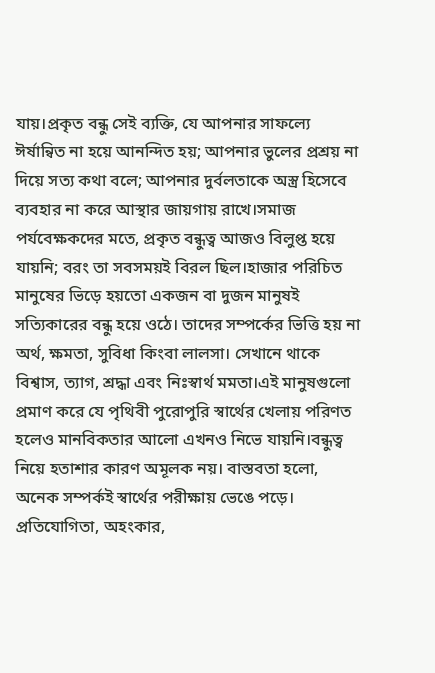যায়।প্রকৃত বন্ধু সেই ব্যক্তি, যে আপনার সাফল্যে ঈর্ষান্বিত না হয়ে আনন্দিত হয়; আপনার ভুলের প্রশ্রয় না দিয়ে সত্য কথা বলে; আপনার দুর্বলতাকে অস্ত্র হিসেবে ব্যবহার না করে আস্থার জায়গায় রাখে।সমাজ পর্যবেক্ষকদের মতে, প্রকৃত বন্ধুত্ব আজও বিলুপ্ত হয়ে যায়নি; বরং তা সবসময়ই বিরল ছিল।হাজার পরিচিত মানুষের ভিড়ে হয়তো একজন বা দুজন মানুষই সত্যিকারের বন্ধু হয়ে ওঠে। তাদের সম্পর্কের ভিত্তি হয় না অর্থ, ক্ষমতা, সুবিধা কিংবা লালসা। সেখানে থাকে বিশ্বাস, ত্যাগ, শ্রদ্ধা এবং নিঃস্বার্থ মমতা।এই মানুষগুলো প্রমাণ করে যে পৃথিবী পুরোপুরি স্বার্থের খেলায় পরিণত হলেও মানবিকতার আলো এখনও নিভে যায়নি।বন্ধুত্ব নিয়ে হতাশার কারণ অমূলক নয়। বাস্তবতা হলো, অনেক সম্পর্কই স্বার্থের পরীক্ষায় ভেঙে পড়ে। প্রতিযোগিতা, অহংকার,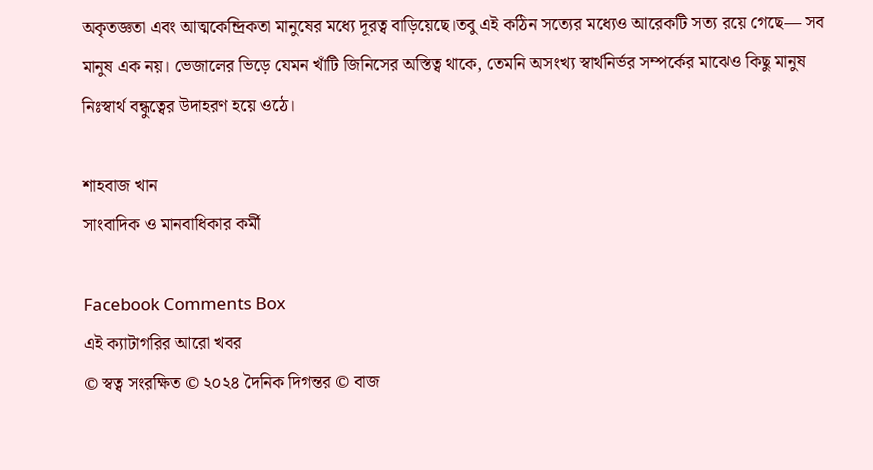অকৃতজ্ঞতা এবং আত্মকেন্দ্রিকতা মানুষের মধ্যে দূরত্ব বাড়িয়েছে।তবু এই কঠিন সত্যের মধ্যেও আরেকটি সত্য রয়ে গেছে— সব মানুষ এক নয়। ভেজালের ভিড়ে যেমন খাঁটি জিনিসের অস্তিত্ব থাকে, তেমনি অসংখ্য স্বার্থনির্ভর সম্পর্কের মাঝেও কিছু মানুষ নিঃস্বার্থ বন্ধুত্বের উদাহরণ হয়ে ওঠে।

শাহবাজ খান
সাংবাদিক ও মানবাধিকার কর্মী

Facebook Comments Box
এই ক্যাটাগরির আরো খবর
© স্বত্ব সংরক্ষিত © ২০২৪ দৈনিক দিগন্তর © বাজ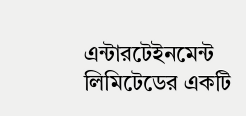এন্টারটেইনমেন্ট লিমিটেডের একটি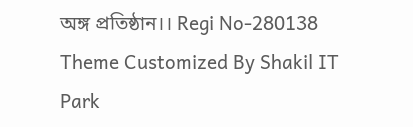অঙ্গ প্রতিষ্ঠান।। Regi No-280138
Theme Customized By Shakil IT Park